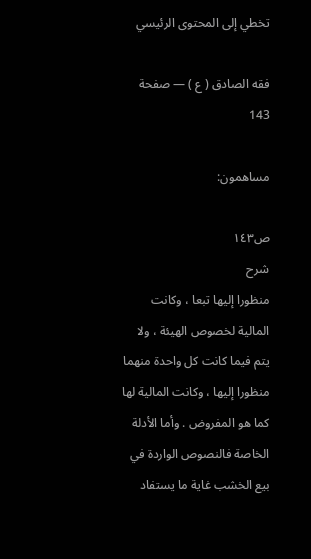تخطي إلى المحتوى الرئيسي

فقه الصادق ( ع ) — صفحة 143

مساهمون:

ص١٤٣
شرح
منظورا إليها تبعا ، وكانت المالية لخصوص الهيئة ، ولا يتم فيما كانت كل واحدة منهما منظورا إليها ، وكانت المالية لها كما هو المفروض . وأما الأدلة الخاصة فالنصوص الواردة في بيع الخشب غاية ما يستفاد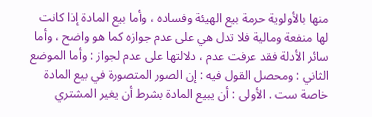منها بالأولوية حرمة بيع الهيئة وفساده ، وأما بيع المادة إذا كانت لها منفعة ومالية فلا تدل هي على عدم جوازه كما هو واضح ، وأما سائر الأدلة فقد عرفت عدم ، دلالتها على عدم لجواز : وأما الموضع الثاني : ومحصل القول فيه : إن الصور المتصورة في بيع المادة خاصة ست . الأولى : أن يبيع المادة بشرط أن يغير المشتري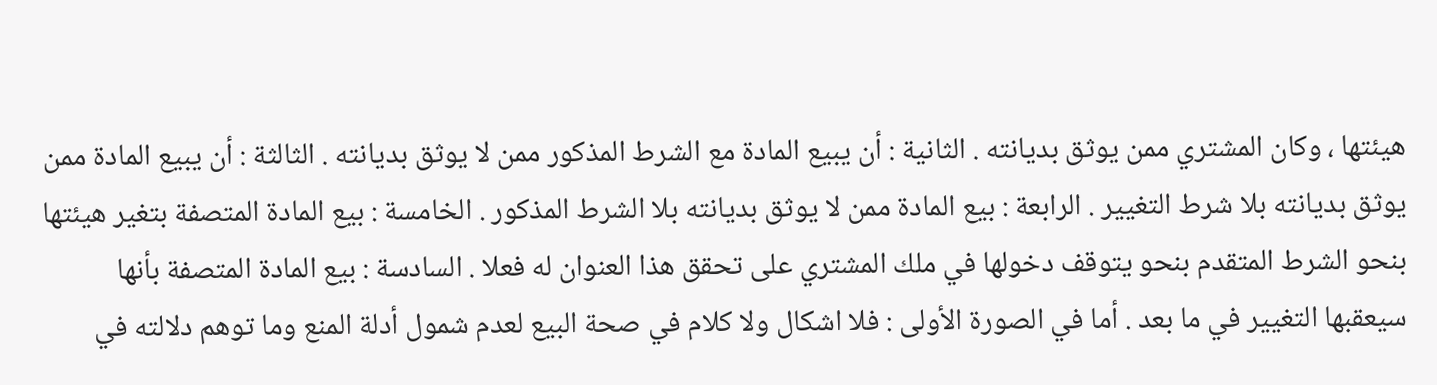هيئتها ، وكان المشتري ممن يوثق بديانته . الثانية : أن يبيع المادة مع الشرط المذكور ممن لا يوثق بديانته . الثالثة : أن يبيع المادة ممن يوثق بديانته بلا شرط التغيير . الرابعة : بيع المادة ممن لا يوثق بديانته بلا الشرط المذكور . الخامسة : بيع المادة المتصفة بتغير هيئتها بنحو الشرط المتقدم بنحو يتوقف دخولها في ملك المشتري على تحقق هذا العنوان له فعلا . السادسة : بيع المادة المتصفة بأنها سيعقبها التغيير في ما بعد . أما في الصورة الأولى : فلا اشكال ولا كلام في صحة البيع لعدم شمول أدلة المنع وما توهم دلالته في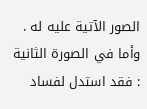الصور الآتية عليه له . وأما في الصورة الثانية : فقد استدل لفساد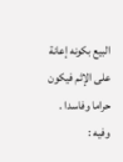البيع بكونه إعانة على الإثم فيكون حراما وفاسدا . وفيه :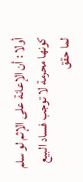أولا : أن الإعانة على الإثم لو سلم كونها محرمة لا توجب فساد البيع لما حقق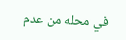في محله من عدم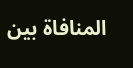المنافاة بين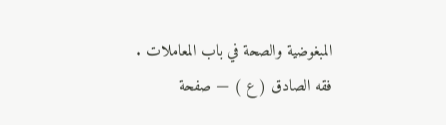المبغوضية والصحة في باب المعاملات .
فقه الصادق ( ع ) — صفحة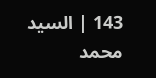143 | السيد محمد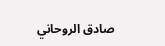صادق الروحاني